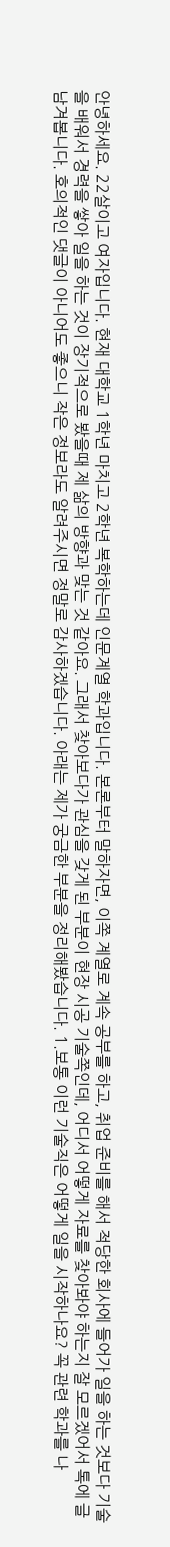안녕하세요. 22살이고 여자입니다. 현재 대학교 1학년 마치고 2학년 복학하는데 인문계열 학과입니다. 본론부터 말하자면, 이쪽 계열로 계속 공부를 하고, 취업 준비를 해서 적당한 회사에 들어가 일을 하는 것보다 기술을 배워서 경력을 쌓아 일을 하는 것이 장기적으로 봤을때 제 삶의 방향과 맞는 것 같아요. 그래서 찾아보다가 관심을 갖게 된 부분이 현장 시공 기술쪽인데, 어디서 어떻게 자료를 찾아봐야 하는지 잘 모르겠어서 톡에 글 남겨봅니다. 호의적인 댓글이 아니어도 좋으니 작은 정보라도 알려주시면 정말로 감사하겠습니다. 아래는 제가 궁금한 부분을 정리해봤습니다. 1.보통 이런 기술직은 어떻게 일을 시작하나요? 꼭 관련 학과를 나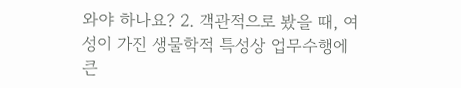와야 하나요? 2. 객관적으로 봤을 때, 여성이 가진 생물학적 특성상 업무수행에 큰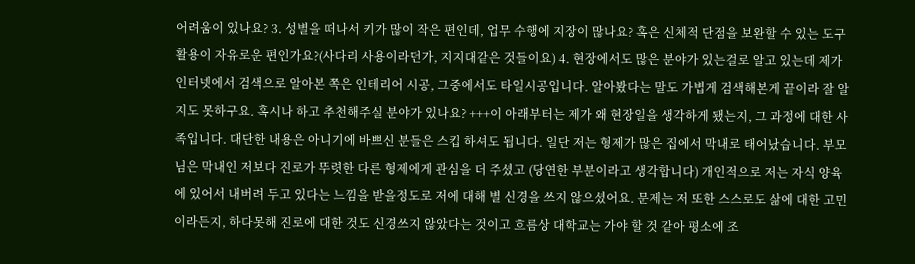어려움이 있나요? 3. 성별을 떠나서 키가 많이 작은 편인데, 업무 수행에 지장이 많나요? 혹은 신체적 단점을 보완할 수 있는 도구 활용이 자유로운 편인가요?(사다리 사용이라던가, 지지대같은 것들이요) 4. 현장에서도 많은 분야가 있는걸로 알고 있는데 제가 인터넷에서 검색으로 알아본 쪽은 인테리어 시공, 그중에서도 타일시공입니다. 알아봤다는 말도 가볍게 검색해본게 끝이라 잘 알지도 못하구요. 혹시나 하고 추천해주실 분야가 있나요? +++이 아래부터는 제가 왜 현장일을 생각하게 됐는지, 그 과정에 대한 사족입니다. 대단한 내용은 아니기에 바쁘신 분들은 스킵 하셔도 됩니다. 일단 저는 형제가 많은 집에서 막내로 태어났습니다. 부모님은 막내인 저보다 진로가 뚜렷한 다른 형제에게 관심을 더 주셨고 (당연한 부분이라고 생각합니다) 개인적으로 저는 자식 양육에 있어서 내버려 두고 있다는 느낌을 받을정도로 저에 대해 별 신경을 쓰지 않으셨어요. 문제는 저 또한 스스로도 삶에 대한 고민이라든지, 하다못해 진로에 대한 것도 신경쓰지 않았다는 것이고 흐름상 대학교는 가야 할 것 같아 평소에 조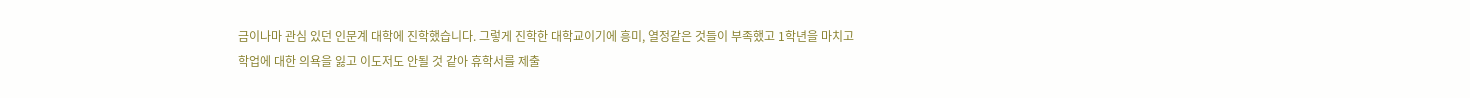금이나마 관심 있던 인문계 대학에 진학했습니다. 그렇게 진학한 대학교이기에 흥미, 열정같은 것들이 부족했고 1학년을 마치고 학업에 대한 의욕을 잃고 이도저도 안될 것 같아 휴학서를 제출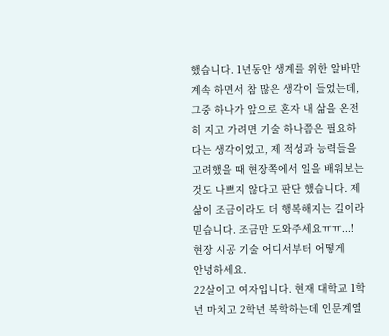했습니다. 1년동안 생계를 위한 알바만 계속 하면서 참 많은 생각이 들었는데, 그중 하나가 앞으로 혼자 내 삶을 온전히 지고 가려면 기술 하나쯤은 필요하다는 생각이었고, 제 적성과 능력들을 고려했을 때 현장쪽에서 일을 배워보는 것도 나쁘지 않다고 판단 했습니다. 제 삶이 조금이라도 더 행복해지는 길이라 믿습니다. 조금만 도와주세요ㅠㅠ...!
현장 시공 기술 어디서부터 어떻게
안녕하세요.
22살이고 여자입니다. 현재 대학교 1학년 마치고 2학년 복학하는데 인문계열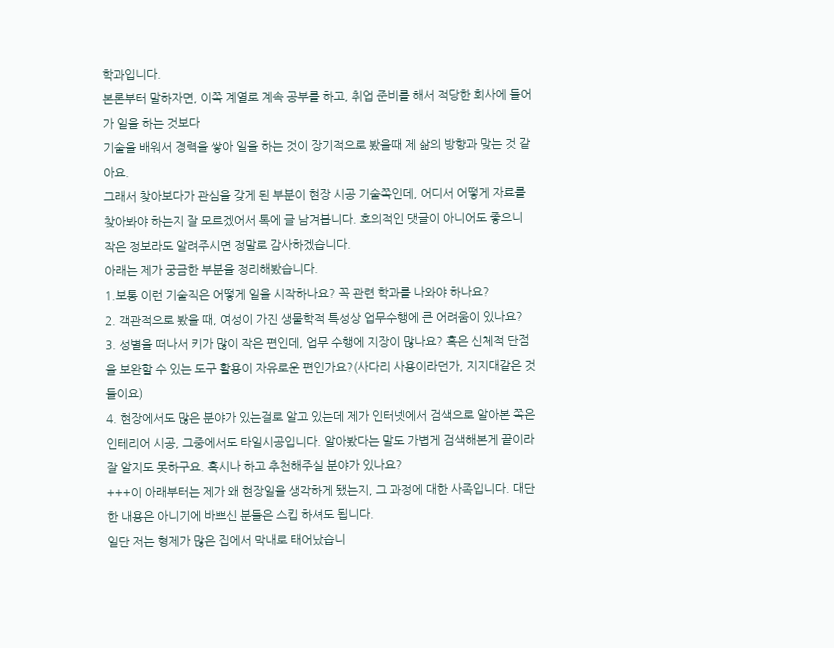학과입니다.
본론부터 말하자면, 이쪽 계열로 계속 공부를 하고, 취업 준비를 해서 적당한 회사에 들어가 일을 하는 것보다
기술을 배워서 경력을 쌓아 일을 하는 것이 장기적으로 봤을때 제 삶의 방향과 맞는 것 같아요.
그래서 찾아보다가 관심을 갖게 된 부분이 현장 시공 기술쪽인데, 어디서 어떻게 자료를 찾아봐야 하는지 잘 모르겠어서 톡에 글 남겨봅니다. 호의적인 댓글이 아니어도 좋으니 작은 정보라도 알려주시면 정말로 감사하겠습니다.
아래는 제가 궁금한 부분을 정리해봤습니다.
1.보통 이런 기술직은 어떻게 일을 시작하나요? 꼭 관련 학과를 나와야 하나요?
2. 객관적으로 봤을 때, 여성이 가진 생물학적 특성상 업무수행에 큰 어려움이 있나요?
3. 성별을 떠나서 키가 많이 작은 편인데, 업무 수행에 지장이 많나요? 혹은 신체적 단점을 보완할 수 있는 도구 활용이 자유로운 편인가요?(사다리 사용이라던가, 지지대같은 것들이요)
4. 현장에서도 많은 분야가 있는걸로 알고 있는데 제가 인터넷에서 검색으로 알아본 쪽은 인테리어 시공, 그중에서도 타일시공입니다. 알아봤다는 말도 가볍게 검색해본게 끝이라 잘 알지도 못하구요. 혹시나 하고 추천해주실 분야가 있나요?
+++이 아래부터는 제가 왜 현장일을 생각하게 됐는지, 그 과정에 대한 사족입니다. 대단한 내용은 아니기에 바쁘신 분들은 스킵 하셔도 됩니다.
일단 저는 형제가 많은 집에서 막내로 태어났습니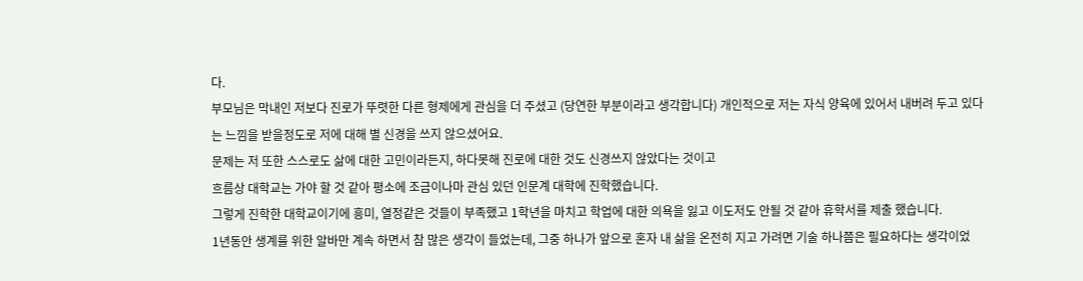다.
부모님은 막내인 저보다 진로가 뚜렷한 다른 형제에게 관심을 더 주셨고 (당연한 부분이라고 생각합니다) 개인적으로 저는 자식 양육에 있어서 내버려 두고 있다는 느낌을 받을정도로 저에 대해 별 신경을 쓰지 않으셨어요.
문제는 저 또한 스스로도 삶에 대한 고민이라든지, 하다못해 진로에 대한 것도 신경쓰지 않았다는 것이고
흐름상 대학교는 가야 할 것 같아 평소에 조금이나마 관심 있던 인문계 대학에 진학했습니다.
그렇게 진학한 대학교이기에 흥미, 열정같은 것들이 부족했고 1학년을 마치고 학업에 대한 의욕을 잃고 이도저도 안될 것 같아 휴학서를 제출 했습니다.
1년동안 생계를 위한 알바만 계속 하면서 참 많은 생각이 들었는데, 그중 하나가 앞으로 혼자 내 삶을 온전히 지고 가려면 기술 하나쯤은 필요하다는 생각이었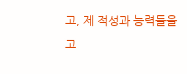고, 제 적성과 능력들을 고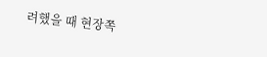려했을 때 현장쪽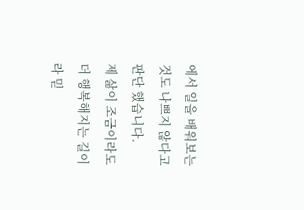에서 일을 배워보는 것도 나쁘지 않다고 판단 했습니다.
제 삶이 조금이라도 더 행복해지는 길이라 믿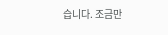습니다. 조금만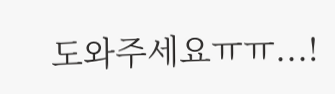도와주세요ㅠㅠ...!